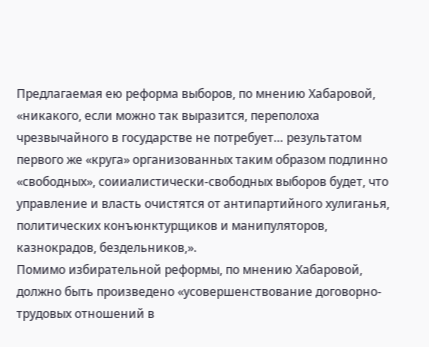Предлагаемая ею реформа выборов, по мнению Хабаровой, «никакого, если можно так выразится, переполоха чрезвычайного в государстве не потребует… результатом первого же «круга» организованных таким образом подлинно «свободных», соииалистически-свободных выборов будет, что управление и власть очистятся от антипартийного хулиганья, политических конъюнктурщиков и манипуляторов, казнокрадов, бездельников,».
Помимо избирательной реформы, по мнению Хабаровой, должно быть произведено «усовершенствование договорно-трудовых отношений в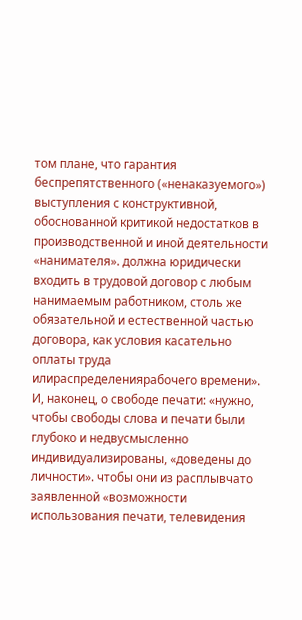том плане, что гарантия беспрепятственного («ненаказуемого») выступления с конструктивной, обоснованной критикой недостатков в производственной и иной деятельности «нанимателя». должна юридически входить в трудовой договор с любым нанимаемым работником, столь же обязательной и естественной частью договора, как условия касательно оплаты труда илираспределениярабочего времени».
И, наконец, о свободе печати: «нужно, чтобы свободы слова и печати были глубоко и недвусмысленно индивидуализированы, «доведены до личности». чтобы они из расплывчато заявленной «возможности использования печати, телевидения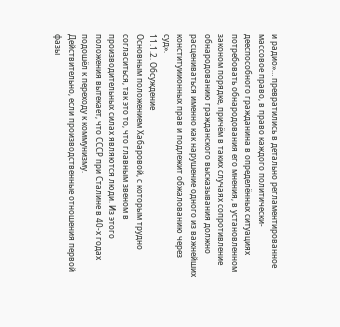и радио»… превратились в детально регламентированное массовое право, в право каждого политически-дееспособного гражданина в определённых ситуациях потребовать обнародования его мнения, в установленном законом порядке, причём в таких случаях сопротивление обнародованию гражданского высказывания должно расцениваться именно как нарушение одного из важнейших конституиионных прав и подлежит обжалованию через суд».
11.1.2. Обсуждение
Основным положением Хабаровой, с которым трудно согласиться, так это то, что главным звеном в производительных силах являются люди. Из этого положения вытекает, что СССР при Сталине в 40-х годах подошёл к переходу к коммунизму.
Действительно, если производственные отношения первой фазы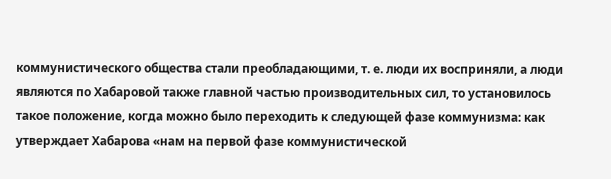коммунистического общества стали преобладающими, т. е. люди их восприняли, а люди являются по Хабаровой также главной частью производительных сил, то установилось такое положение, когда можно было переходить к следующей фазе коммунизма: как утверждает Хабарова «нам на первой фазе коммунистической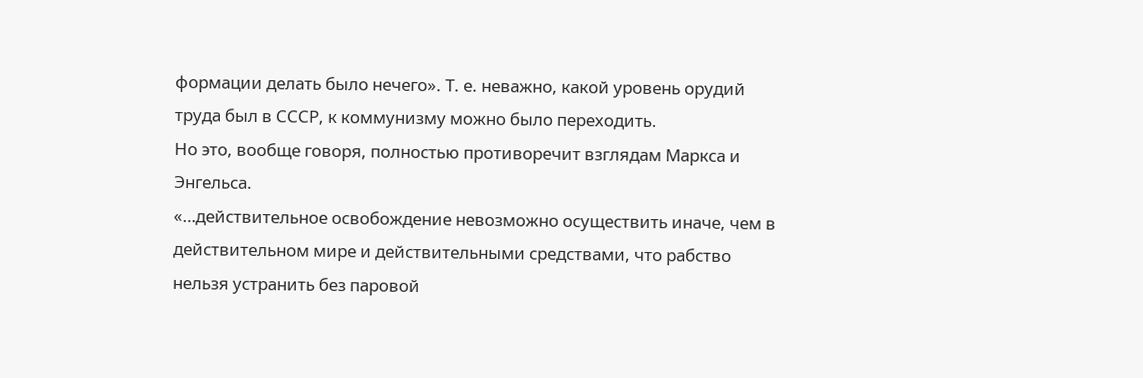формации делать было нечего». Т. е. неважно, какой уровень орудий труда был в СССР, к коммунизму можно было переходить.
Но это, вообще говоря, полностью противоречит взглядам Маркса и Энгельса.
«…действительное освобождение невозможно осуществить иначе, чем в действительном мире и действительными средствами, что рабство нельзя устранить без паровой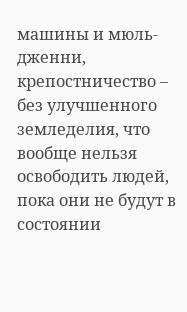машины и мюль-дженни, крепостничество – без улучшенного земледелия, что вообще нельзя освободить людей, пока они не будут в состоянии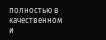полностью в качественном и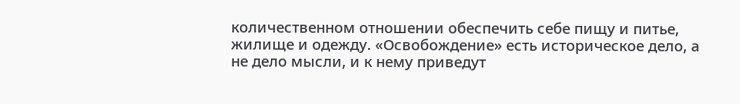количественном отношении обеспечить себе пищу и питье, жилище и одежду. «Освобождение» есть историческое дело, а не дело мысли, и к нему приведут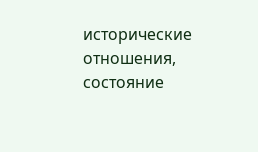исторические отношения, состояние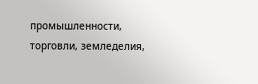промышленности, торговли, земледелия,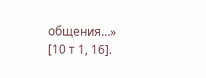общения…» [10 т 1, 16].